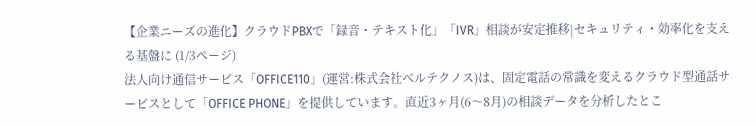【企業ニーズの進化】クラウドPBXで「録音・テキスト化」「IVR」相談が安定推移|セキュリティ・効率化を支える基盤に (1/3ページ)
法人向け通信サービス「OFFICE110」(運営:株式会社ベルテクノス)は、固定電話の常識を変えるクラウド型通話サービスとして「OFFICE PHONE」を提供しています。直近3ヶ月(6〜8月)の相談データを分析したとこ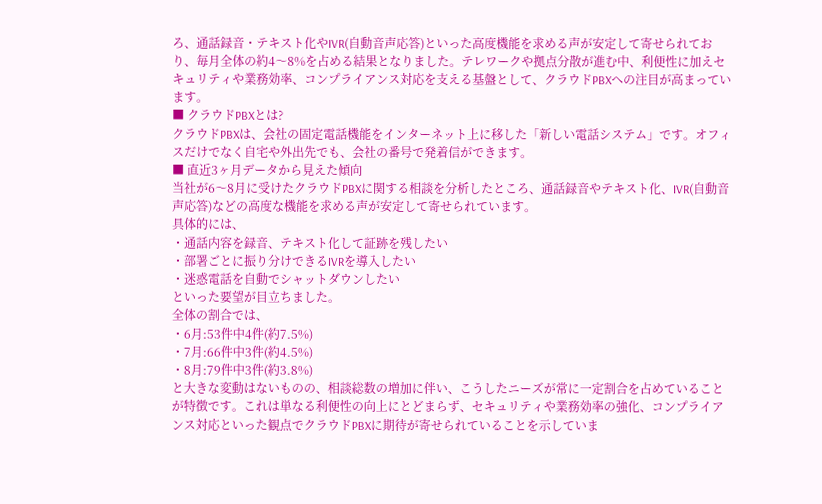ろ、通話録音・テキスト化やIVR(自動音声応答)といった高度機能を求める声が安定して寄せられており、毎月全体の約4〜8%を占める結果となりました。テレワークや拠点分散が進む中、利便性に加えセキュリティや業務効率、コンプライアンス対応を支える基盤として、クラウドPBXへの注目が高まっています。
■ クラウドPBXとは?
クラウドPBXは、会社の固定電話機能をインターネット上に移した「新しい電話システム」です。オフィスだけでなく自宅や外出先でも、会社の番号で発着信ができます。
■ 直近3ヶ月データから見えた傾向
当社が6〜8月に受けたクラウドPBXに関する相談を分析したところ、通話録音やテキスト化、IVR(自動音声応答)などの高度な機能を求める声が安定して寄せられています。
具体的には、
・通話内容を録音、テキスト化して証跡を残したい
・部署ごとに振り分けできるIVRを導入したい
・迷惑電話を自動でシャットダウンしたい
といった要望が目立ちました。
全体の割合では、
・6月:53件中4件(約7.5%)
・7月:66件中3件(約4.5%)
・8月:79件中3件(約3.8%)
と大きな変動はないものの、相談総数の増加に伴い、こうしたニーズが常に一定割合を占めていることが特徴です。これは単なる利便性の向上にとどまらず、セキュリティや業務効率の強化、コンプライアンス対応といった観点でクラウドPBXに期待が寄せられていることを示していま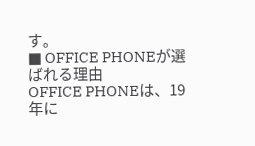す。
■ OFFICE PHONEが選ばれる理由
OFFICE PHONEは、19年に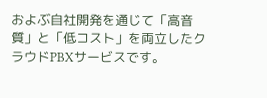およぶ自社開発を通じて「高音質」と「低コスト」を両立したクラウドPBXサービスです。